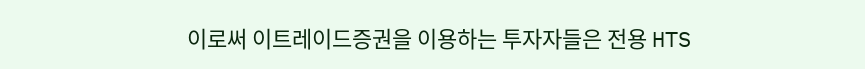이로써 이트레이드증권을 이용하는 투자자들은 전용 HTS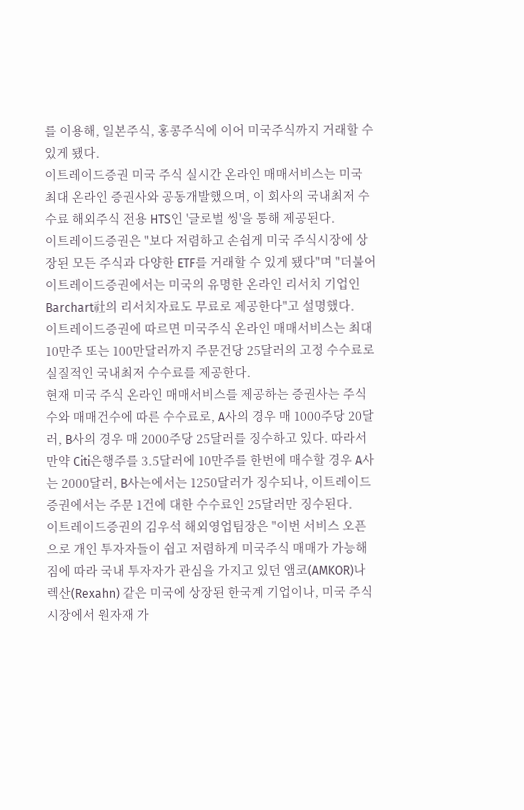를 이용해, 일본주식, 홍콩주식에 이어 미국주식까지 거래할 수 있게 됐다.
이트레이드증권 미국 주식 실시간 온라인 매매서비스는 미국 최대 온라인 증권사와 공동개발했으며, 이 회사의 국내최저 수수료 해외주식 전용 HTS인 '글로벌 씽'을 통해 제공된다.
이트레이드증권은 "보다 저렴하고 손쉽게 미국 주식시장에 상장된 모든 주식과 다양한 ETF를 거래할 수 있게 됐다"며 "더불어 이트레이드증권에서는 미국의 유명한 온라인 리서치 기업인 Barchart社의 리서치자료도 무료로 제공한다"고 설명했다.
이트레이드증권에 따르면 미국주식 온라인 매매서비스는 최대 10만주 또는 100만달러까지 주문건당 25달러의 고정 수수료로 실질적인 국내최저 수수료를 제공한다.
현재 미국 주식 온라인 매매서비스를 제공하는 증권사는 주식수와 매매건수에 따른 수수료로, A사의 경우 매 1000주당 20달러, B사의 경우 매 2000주당 25달러를 징수하고 있다. 따라서 만약 Citi은행주를 3.5달러에 10만주를 한번에 매수할 경우 A사는 2000달러, B사는에서는 1250달러가 징수되나, 이트레이드증권에서는 주문 1건에 대한 수수료인 25달러만 징수된다.
이트레이드증권의 김우석 해외영업팀장은 "이번 서비스 오픈으로 개인 투자자들이 쉽고 저렴하게 미국주식 매매가 가능해짐에 따라 국내 투자자가 관심을 가지고 있던 앰코(AMKOR)나 렉산(Rexahn) 같은 미국에 상장된 한국계 기업이나, 미국 주식시장에서 원자재 가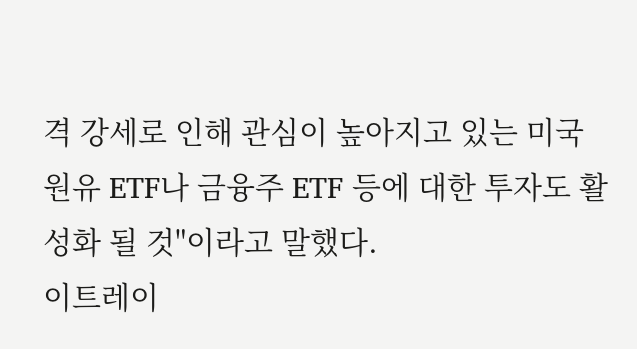격 강세로 인해 관심이 높아지고 있는 미국 원유 ETF나 금융주 ETF 등에 대한 투자도 활성화 될 것"이라고 말했다.
이트레이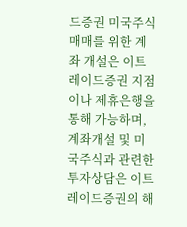드증권 미국주식 매매를 위한 계좌 개설은 이트레이드증권 지점이나 제휴은행을 통해 가능하며, 계좌개설 및 미국주식과 관련한 투자상담은 이트레이드증권의 해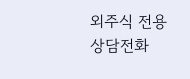외주식 전용 상담전화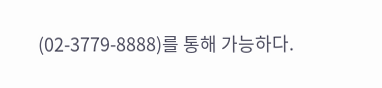(02-3779-8888)를 통해 가능하다.